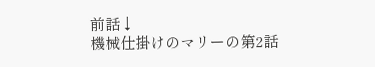前話↓
機械仕掛けのマリーの第2話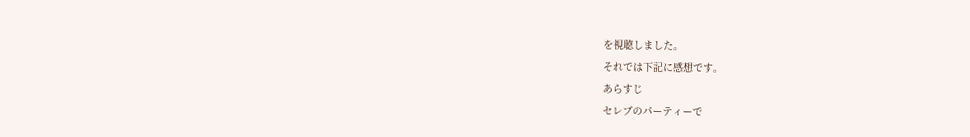を視聴しました。
それでは下記に感想です。
あらすじ
セレブのパーティーで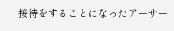接待をすることになったアーサー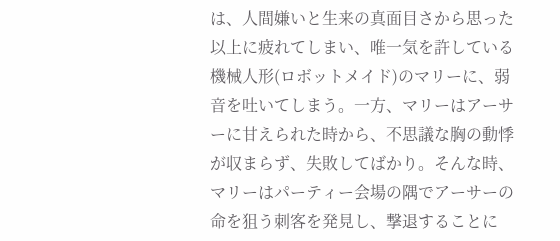は、人間嫌いと生来の真面目さから思った以上に疲れてしまい、唯一気を許している機械人形(ロボットメイド)のマリーに、弱音を吐いてしまう。一方、マリーはアーサーに甘えられた時から、不思議な胸の動悸が収まらず、失敗してばかり。そんな時、マリーはパーティー会場の隅でアーサーの命を狙う刺客を発見し、撃退することに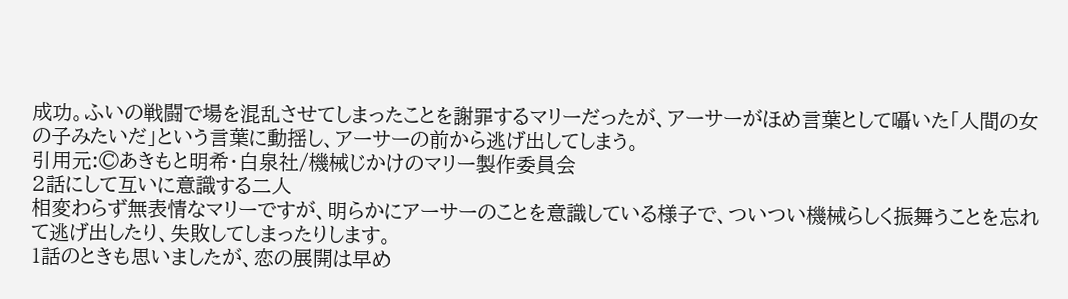成功。ふいの戦闘で場を混乱させてしまったことを謝罪するマリーだったが、アーサーがほめ言葉として囁いた「人間の女の子みたいだ」という言葉に動揺し、アーサーの前から逃げ出してしまう。
引用元:©あきもと明希・白泉社/機械じかけのマリー製作委員会
2話にして互いに意識する二人
相変わらず無表情なマリーですが、明らかにアーサーのことを意識している様子で、ついつい機械らしく振舞うことを忘れて逃げ出したり、失敗してしまったりします。
1話のときも思いましたが、恋の展開は早め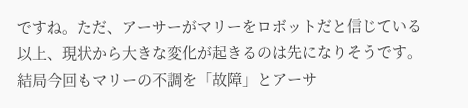ですね。ただ、アーサーがマリーをロボットだと信じている以上、現状から大きな変化が起きるのは先になりそうです。
結局今回もマリーの不調を「故障」とアーサ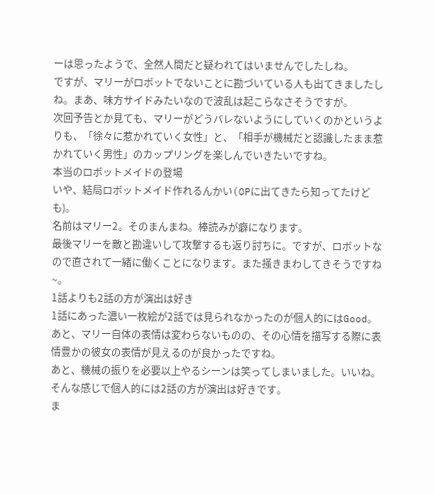ーは思ったようで、全然人間だと疑われてはいませんでしたしね。
ですが、マリーがロボットでないことに勘づいている人も出てきましたしね。まあ、味方サイドみたいなので波乱は起こらなさそうですが。
次回予告とか見ても、マリーがどうバレないようにしていくのかというよりも、「徐々に惹かれていく女性」と、「相手が機械だと認識したまま惹かれていく男性」のカップリングを楽しんでいきたいですね。
本当のロボットメイドの登場
いや、結局ロボットメイド作れるんかい(OPに出てきたら知ってたけども)。
名前はマリー2。そのまんまね。棒読みが癖になります。
最後マリーを敵と勘違いして攻撃するも返り討ちに。ですが、ロボットなので直されて一緒に働くことになります。また掻きまわしてきそうですね~。
1話よりも2話の方が演出は好き
1話にあった濃い一枚絵が2話では見られなかったのが個人的にはGood。
あと、マリー自体の表情は変わらないものの、その心情を描写する際に表情豊かの彼女の表情が見えるのが良かったですね。
あと、機械の振りを必要以上やるシーンは笑ってしまいました。いいね。
そんな感じで個人的には2話の方が演出は好きです。
ま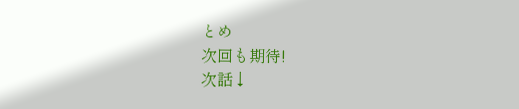とめ
次回も期待!
次話↓